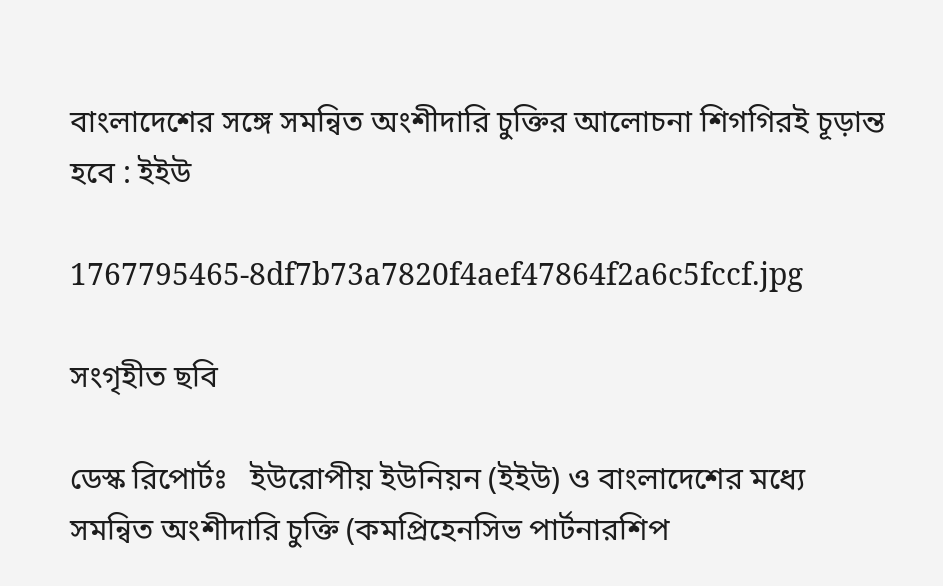বাংলাদেশের সঙ্গে সমন্বিত অংশীদারি চুক্তির আলোচনা শিগগিরই চূড়ান্ত হবে : ইইউ

1767795465-8df7b73a7820f4aef47864f2a6c5fccf.jpg

সংগৃহীত ছবি

ডেস্ক রিপোর্টঃ   ইউরোপীয় ইউনিয়ন (ইইউ) ও বাংলাদেশের মধ্যে সমন্বিত অংশীদারি চুক্তি (কমপ্রিহেনসিভ পার্টনারশিপ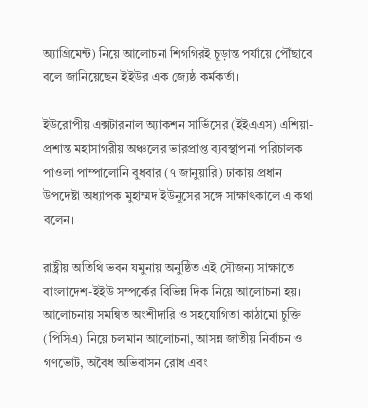অ্যাগ্রিমেন্ট) নিয়ে আলোচনা শিগগিরই চূড়ান্ত পর্যায়ে পৌঁছাবে বলে জানিয়েছেন ইইউর এক জ্যেষ্ঠ কর্মকর্তা।

ইউরোপীয় এক্সটারনাল অ্যাকশন সার্ভিসের (ইইএএস) এশিয়া-প্রশান্ত মহাসাগরীয় অঞ্চলের ভারপ্রাপ্ত ব্যবস্থাপনা পরিচালক পাওলা পাম্পালোনি বুধবার (৭ জানুয়ারি) ঢাকায় প্রধান উপদেষ্টা অধ্যাপক মুহাম্মদ ইউনূসের সঙ্গে সাক্ষাৎকালে এ কথা বলেন।

রাষ্ট্রীয় অতিথি ভবন যমুনায় অনুষ্ঠিত এই সৌজন্য সাক্ষাতে বাংলাদেশ-ইইউ সম্পর্কের বিভিন্ন দিক নিয়ে আলোচনা হয়। আলোচনায় সমন্বিত অংশীদারি ও সহযোগিতা কাঠামো চুক্তি (পিসিএ) নিয়ে চলমান আলোচনা, আসন্ন জাতীয় নির্বাচন ও গণভোট, অবৈধ অভিবাসন রোধ এবং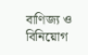বাণিজ্য ও বিনিয়োগ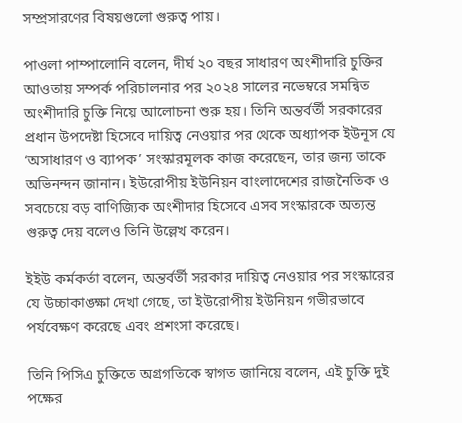সম্প্রসারণের বিষয়গুলো গুরুত্ব পায়।

পাওলা পাম্পালোনি বলেন, দীর্ঘ ২০ বছর সাধারণ অংশীদারি চুক্তির আওতায় সম্পর্ক পরিচালনার পর ২০২৪ সালের নভেম্বরে সমন্বিত অংশীদারি চুক্তি নিয়ে আলোচনা শুরু হয়। তিনি অন্তর্বর্তী সরকারের প্রধান উপদেষ্টা হিসেবে দায়িত্ব নেওয়ার পর থেকে অধ্যাপক ইউনূস যে ‘অসাধারণ ও ব্যাপক’ সংস্কারমূলক কাজ করেছেন, তার জন্য তাকে অভিনন্দন জানান। ইউরোপীয় ইউনিয়ন বাংলাদেশের রাজনৈতিক ও সবচেয়ে বড় বাণিজ্যিক অংশীদার হিসেবে এসব সংস্কারকে অত্যন্ত গুরুত্ব দেয় বলেও তিনি উল্লেখ করেন।

ইইউ কর্মকর্তা বলেন, অন্তর্বর্তী সরকার দায়িত্ব নেওয়ার পর সংস্কারের যে উচ্চাকাঙ্ক্ষা দেখা গেছে, তা ইউরোপীয় ইউনিয়ন গভীরভাবে পর্যবেক্ষণ করেছে এবং প্রশংসা করেছে।

তিনি পিসিএ চুক্তিতে অগ্রগতিকে স্বাগত জানিয়ে বলেন, এই চুক্তি দুই পক্ষের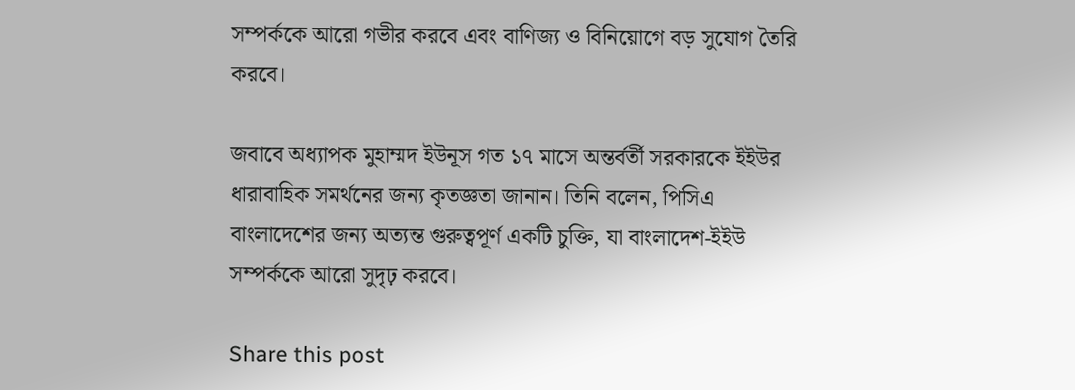সম্পর্ককে আরো গভীর করবে এবং বাণিজ্য ও বিনিয়োগে বড় সুযোগ তৈরি করবে।

জবাবে অধ্যাপক মুহাম্মদ ইউনূস গত ১৭ মাসে অন্তর্বর্তী সরকারকে ইইউর ধারাবাহিক সমর্থনের জন্য কৃতজ্ঞতা জানান। তিনি বলেন, পিসিএ বাংলাদেশের জন্য অত্যন্ত গুরুত্বপূর্ণ একটি চুক্তি, যা বাংলাদেশ-ইইউ সম্পর্ককে আরো সুদৃঢ় করবে।

Share this post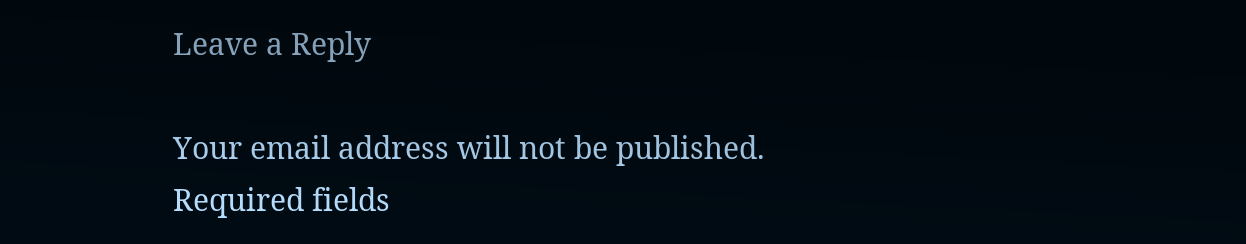Leave a Reply

Your email address will not be published. Required fields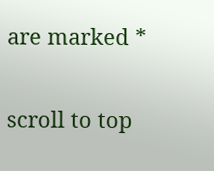are marked *

scroll to top